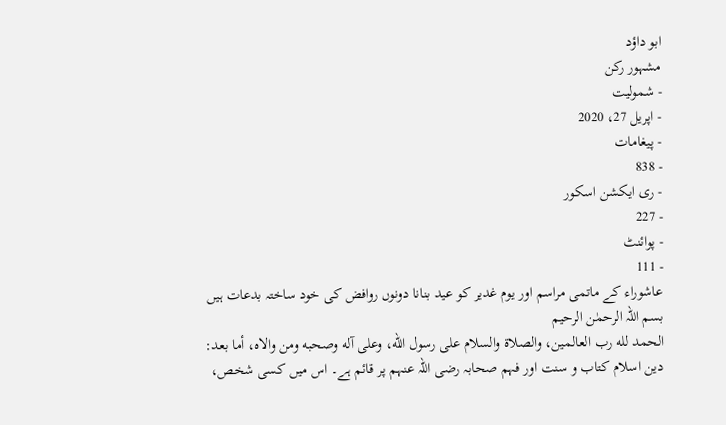ابو داؤد
مشہور رکن
- شمولیت
- اپریل 27، 2020
- پیغامات
- 838
- ری ایکشن اسکور
- 227
- پوائنٹ
- 111
عاشوراء کے ماتمی مراسم اور یوم غدیر کو عید بنانا دونوں روافض کی خود ساختہ بدعات ہیں
بسم اللہ الرحمٰن الرحیم
الحمد لله رب العالمين، والصلاة والسلام على رسول الله، وعلى آله وصحبه ومن والاه، أما بعد:
دین اسلام کتاب و سنت اور فہم صحابہ رضی اللہ عنہم پر قائم ہے۔ اس میں کسی شخص،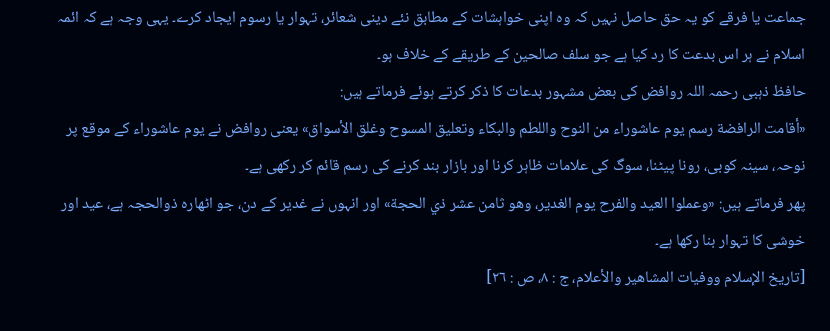جماعت یا فرقے کو یہ حق حاصل نہیں کہ وہ اپنی خواہشات کے مطابق نئے دینی شعائر، تہوار یا رسوم ایجاد کرے۔ یہی وجہ ہے کہ ائمہ اسلام نے ہر اس بدعت کا رد کیا ہے جو سلف صالحین کے طریقے کے خلاف ہو۔
حافظ ذہبی رحمہ اللہ روافض کی بعض مشہور بدعات کا ذکر کرتے ہوئے فرماتے ہیں:
«أقامت الرافضة رسم يوم عاشوراء من النوح واللطم والبكاء وتعليق المسوح وغلق الأسواق» یعنی روافض نے یوم عاشوراء کے موقع پر نوحہ، سینہ کوبی، رونا پیٹنا، سوگ کی علامات ظاہر کرنا اور بازار بند کرنے کی رسم قائم کر رکھی ہے۔
پھر فرماتے ہیں: «وعملوا العيد والفرح يوم الغدير، وهو ثامن عشر ذي الحجة» اور انہوں نے غدیر کے دن، جو اٹھارہ ذوالحجہ ہے، عید اور خوشی کا تہوار بنا رکھا ہے۔
[تاريخ الإسلام ووفيات المشاهير والأعلام، ج : ٨، ص : ٢٦]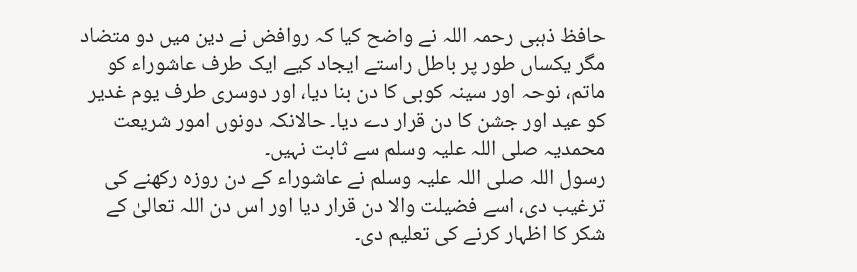حافظ ذہبی رحمہ اللہ نے واضح کیا کہ روافض نے دین میں دو متضاد مگر یکساں طور پر باطل راستے ایجاد کیے ایک طرف عاشوراء کو ماتم، نوحہ اور سینہ کوبی کا دن بنا دیا، اور دوسری طرف یوم غدیر کو عید اور جشن کا دن قرار دے دیا۔ حالانکہ دونوں امور شریعت محمدیہ صلی اللہ علیہ وسلم سے ثابت نہیں۔
رسول اللہ صلی اللہ علیہ وسلم نے عاشوراء کے دن روزہ رکھنے کی ترغیب دی، اسے فضیلت والا دن قرار دیا اور اس دن اللہ تعالیٰ کے شکر کا اظہار کرنے کی تعلیم دی۔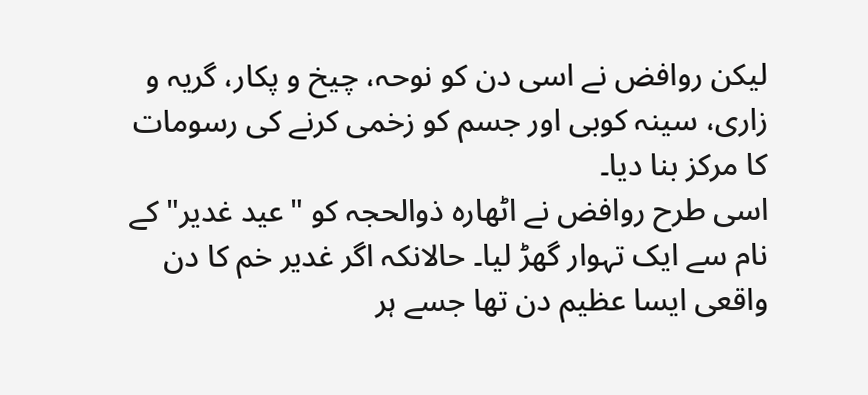لیکن روافض نے اسی دن کو نوحہ، چیخ و پکار، گریہ و زاری، سینہ کوبی اور جسم کو زخمی کرنے کی رسومات کا مرکز بنا دیا۔
اسی طرح روافض نے اٹھارہ ذوالحجہ کو "عید غدیر" کے نام سے ایک تہوار گھڑ لیا۔ حالانکہ اگر غدیر خم کا دن واقعی ایسا عظیم دن تھا جسے ہر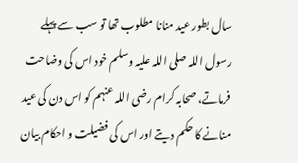سال بطور عید منانا مطلوب تھا تو سب سے پہلے رسول اللہ صلی اللہ علیہ وسلم خود اس کی وضاحت فرماتے، صحابہ کرام رضی اللہ عنہم کو اس دن کی عید منانے کا حکم دیتے اور اس کی فضیلت و احکام بیان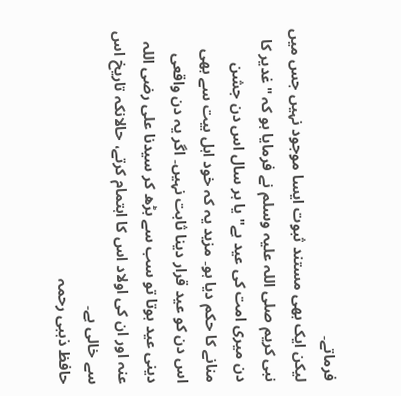فرماتے۔
لیکن ایک بھی مستند ثبوت ایسا موجود نہیں جس میں نبی کریم صلی اللہ علیہ وسلم نے فرمایا ہو کہ "غدیر کا دن میری امت کی عید ہے" یا ہر سال اس دن جشن منانے کا حکم دیا ہو۔ مزید یہ کہ خود اہل بیت سے بھی اس دن کو عید قرار دینا ثابت نہیں۔ اگر یہ دن واقعی دینی عید ہوتا تو سب سے بڑھ کر سیدنا علی رضی اللہ عنہ اور ان کی اولاد اس کا اہتمام کرتے، حالانکہ تاریخ اس سے خالی ہے۔
حافظ ذہبی رحمہ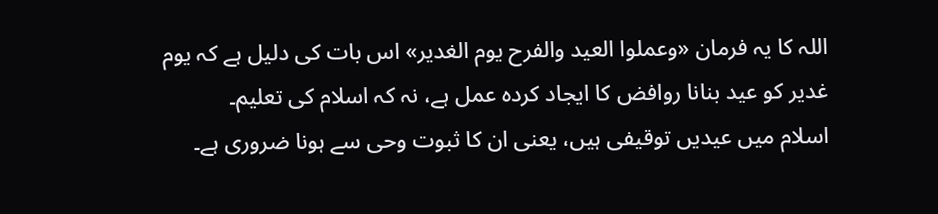اللہ کا یہ فرمان «وعملوا العيد والفرح يوم الغدير» اس بات کی دلیل ہے کہ یوم غدیر کو عید بنانا روافض کا ایجاد کردہ عمل ہے، نہ کہ اسلام کی تعلیم۔
اسلام میں عیدیں توقیفی ہیں، یعنی ان کا ثبوت وحی سے ہونا ضروری ہے۔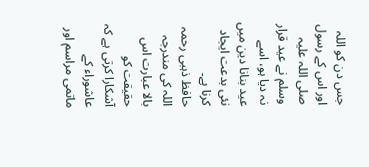جس دن کو اللہ اور اس کے رسول صلی اللہ علیہ وسلم نے عید قرار نہ دیا ہو، اسے عید بنانا دین میں نئی بدعت ایجاد کرنا ہے۔
حافظ ذہبی رحمہ اللہ کی مندرجہ بالا عبارت اس حقیقت کو آشکارا کرتی ہے کہ عاشوراء کے ماتمی مراسم اور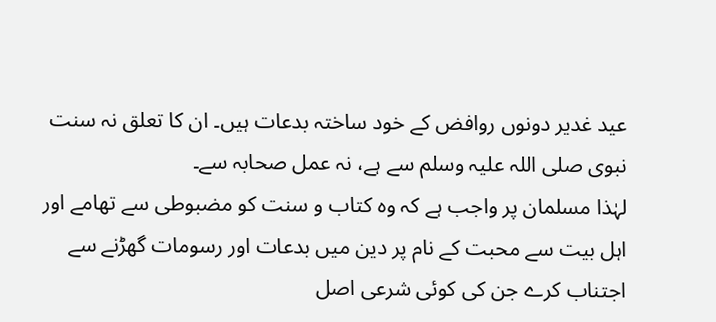عید غدیر دونوں روافض کے خود ساختہ بدعات ہیں۔ ان کا تعلق نہ سنت نبوی صلی اللہ علیہ وسلم سے ہے، نہ عمل صحابہ سے۔
لہٰذا مسلمان پر واجب ہے کہ وہ کتاب و سنت کو مضبوطی سے تھامے اور اہل بیت سے محبت کے نام پر دین میں بدعات اور رسومات گھڑنے سے اجتناب کرے جن کی کوئی شرعی اصل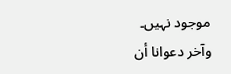موجود نہیں۔
وآخر دعوانا أن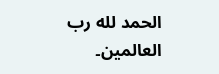الحمد لله رب العالمين۔